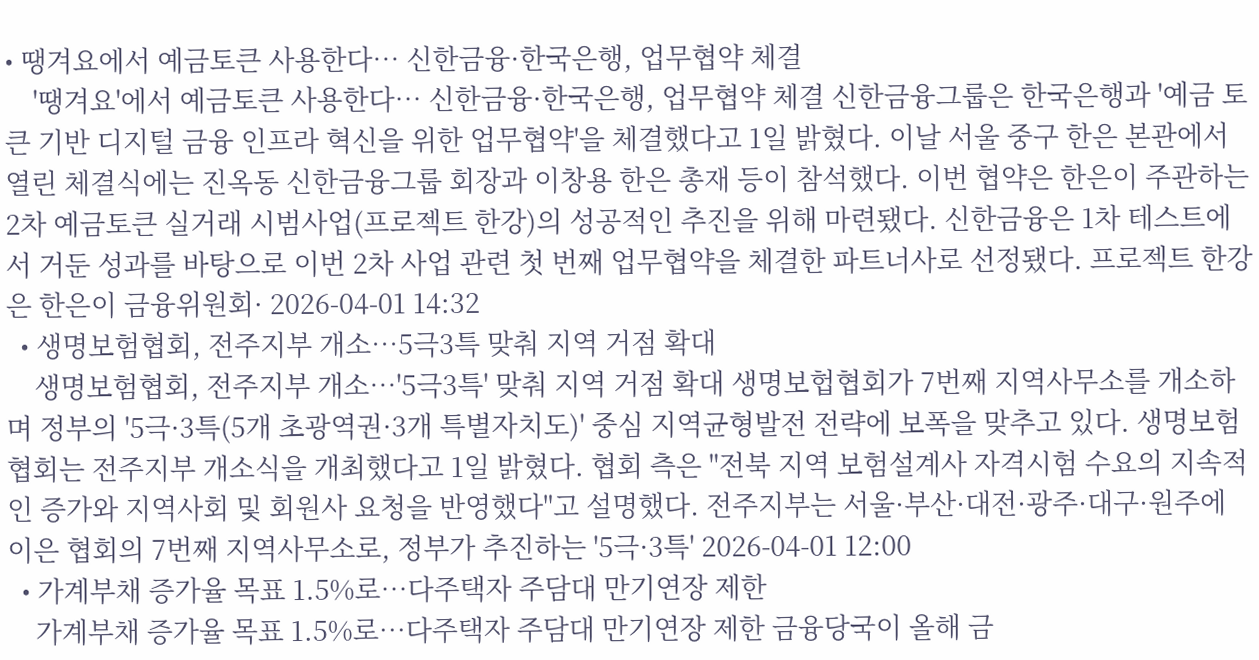• 땡겨요에서 예금토큰 사용한다… 신한금융·한국은행, 업무협약 체결
    '땡겨요'에서 예금토큰 사용한다… 신한금융·한국은행, 업무협약 체결 신한금융그룹은 한국은행과 '예금 토큰 기반 디지털 금융 인프라 혁신을 위한 업무협약'을 체결했다고 1일 밝혔다. 이날 서울 중구 한은 본관에서 열린 체결식에는 진옥동 신한금융그룹 회장과 이창용 한은 총재 등이 참석했다. 이번 협약은 한은이 주관하는 2차 예금토큰 실거래 시범사업(프로젝트 한강)의 성공적인 추진을 위해 마련됐다. 신한금융은 1차 테스트에서 거둔 성과를 바탕으로 이번 2차 사업 관련 첫 번째 업무협약을 체결한 파트너사로 선정됐다. 프로젝트 한강은 한은이 금융위원회· 2026-04-01 14:32
  • 생명보험협회, 전주지부 개소…5극3특 맞춰 지역 거점 확대
    생명보험협회, 전주지부 개소…'5극3특' 맞춰 지역 거점 확대 생명보헙협회가 7번째 지역사무소를 개소하며 정부의 '5극·3특(5개 초광역권·3개 특별자치도)' 중심 지역균형발전 전략에 보폭을 맞추고 있다. 생명보험협회는 전주지부 개소식을 개최했다고 1일 밝혔다. 협회 측은 "전북 지역 보험설계사 자격시험 수요의 지속적인 증가와 지역사회 및 회원사 요청을 반영했다"고 설명했다. 전주지부는 서울·부산·대전·광주·대구·원주에 이은 협회의 7번째 지역사무소로, 정부가 추진하는 '5극·3특' 2026-04-01 12:00
  • 가계부채 증가율 목표 1.5%로…다주택자 주담대 만기연장 제한
    가계부채 증가율 목표 1.5%로…다주택자 주담대 만기연장 제한 금융당국이 올해 금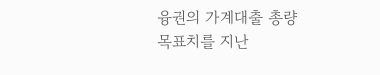융권의 가계대출 총량 목표치를 지난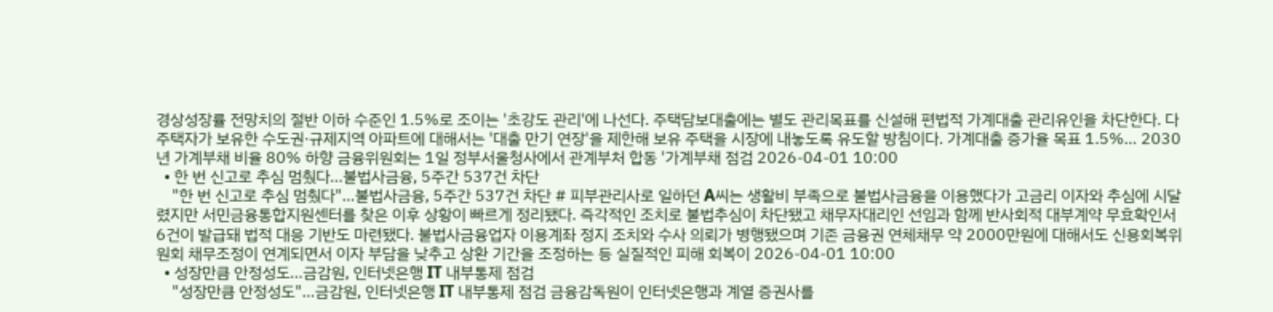경상성장률 전망치의 절반 이하 수준인 1.5%로 조이는 '초강도 관리'에 나선다. 주택담보대출에는 별도 관리목표를 신설해 편법적 가계대출 관리유인을 차단한다. 다주택자가 보유한 수도권·규제지역 아파트에 대해서는 '대출 만기 연장'을 제한해 보유 주택을 시장에 내놓도록 유도할 방침이다. 가계대출 증가율 목표 1.5%… 2030년 가계부채 비율 80% 하향 금융위원회는 1일 정부서울청사에서 관계부처 합동 '가계부채 점검 2026-04-01 10:00
  • 한 번 신고로 추심 멈췄다…불법사금융, 5주간 537건 차단
    "한 번 신고로 추심 멈췄다"…불법사금융, 5주간 537건 차단 # 피부관리사로 일하던 A씨는 생활비 부족으로 불법사금융을 이용했다가 고금리 이자와 추심에 시달렸지만 서민금융통합지원센터를 찾은 이후 상황이 빠르게 정리됐다. 즉각적인 조치로 불법추심이 차단됐고 채무자대리인 선임과 함께 반사회적 대부계약 무효확인서 6건이 발급돼 법적 대응 기반도 마련됐다. 불법사금융업자 이용계좌 정지 조치와 수사 의뢰가 병행됐으며 기존 금융권 연체채무 약 2000만원에 대해서도 신용회복위원회 채무조정이 연계되면서 이자 부담을 낮추고 상환 기간을 조정하는 등 실질적인 피해 회복이 2026-04-01 10:00
  • 성장만큼 안정성도…금감원, 인터넷은행 IT 내부통제 점검
    "성장만큼 안정성도"…금감원, 인터넷은행 IT 내부통제 점검 금융감독원이 인터넷은행과 계열 증권사를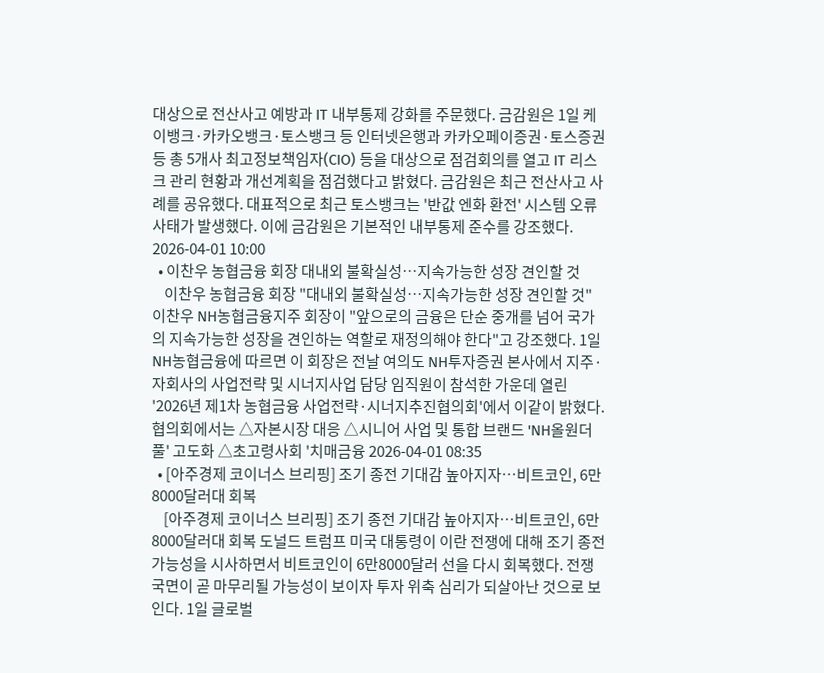대상으로 전산사고 예방과 IT 내부통제 강화를 주문했다. 금감원은 1일 케이뱅크·카카오뱅크·토스뱅크 등 인터넷은행과 카카오페이증권·토스증권 등 총 5개사 최고정보책임자(CIO) 등을 대상으로 점검회의를 열고 IT 리스크 관리 현황과 개선계획을 점검했다고 밝혔다. 금감원은 최근 전산사고 사례를 공유했다. 대표적으로 최근 토스뱅크는 '반값 엔화 환전' 시스템 오류 사태가 발생했다. 이에 금감원은 기본적인 내부통제 준수를 강조했다. 2026-04-01 10:00
  • 이찬우 농협금융 회장 대내외 불확실성…지속가능한 성장 견인할 것
    이찬우 농협금융 회장 "대내외 불확실성…지속가능한 성장 견인할 것" 이찬우 NH농협금융지주 회장이 "앞으로의 금융은 단순 중개를 넘어 국가의 지속가능한 성장을 견인하는 역할로 재정의해야 한다"고 강조했다. 1일 NH농협금융에 따르면 이 회장은 전날 여의도 NH투자증권 본사에서 지주·자회사의 사업전략 및 시너지사업 담당 임직원이 참석한 가운데 열린 '2026년 제1차 농협금융 사업전략·시너지추진협의회'에서 이같이 밝혔다. 협의회에서는 △자본시장 대응 △시니어 사업 및 통합 브랜드 'NH올원더풀' 고도화 △초고령사회 '치매금융 2026-04-01 08:35
  • [아주경제 코이너스 브리핑] 조기 종전 기대감 높아지자…비트코인, 6만8000달러대 회복
    [아주경제 코이너스 브리핑] 조기 종전 기대감 높아지자…비트코인, 6만8000달러대 회복 도널드 트럼프 미국 대통령이 이란 전쟁에 대해 조기 종전 가능성을 시사하면서 비트코인이 6만8000달러 선을 다시 회복했다. 전쟁 국면이 곧 마무리될 가능성이 보이자 투자 위축 심리가 되살아난 것으로 보인다. 1일 글로벌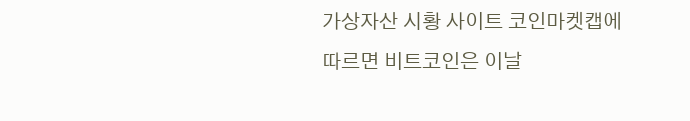가상자산 시황 사이트 코인마켓캡에 따르면 비트코인은 이날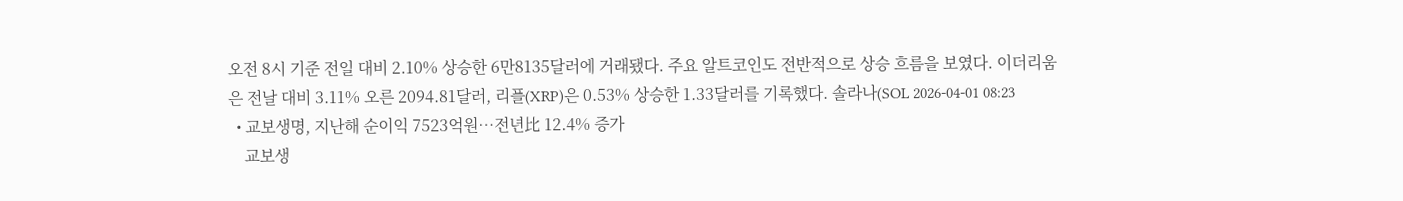오전 8시 기준 전일 대비 2.10% 상승한 6만8135달러에 거래됐다. 주요 알트코인도 전반적으로 상승 흐름을 보였다. 이더리움은 전날 대비 3.11% 오른 2094.81달러, 리플(XRP)은 0.53% 상승한 1.33달러를 기록했다. 솔라나(SOL 2026-04-01 08:23
  • 교보생명, 지난해 순이익 7523억원…전년比 12.4% 증가
    교보생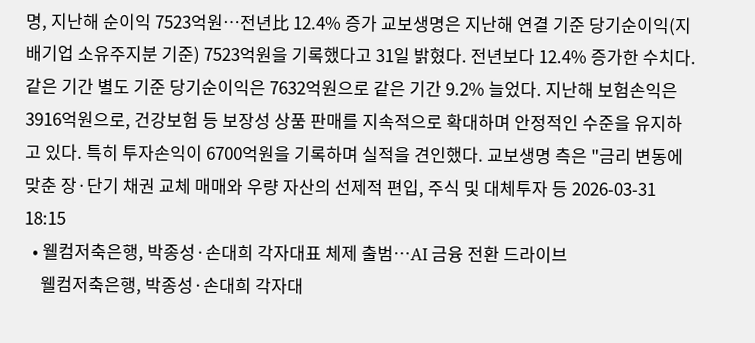명, 지난해 순이익 7523억원…전년比 12.4% 증가 교보생명은 지난해 연결 기준 당기순이익(지배기업 소유주지분 기준) 7523억원을 기록했다고 31일 밝혔다. 전년보다 12.4% 증가한 수치다. 같은 기간 별도 기준 당기순이익은 7632억원으로 같은 기간 9.2% 늘었다. 지난해 보험손익은 3916억원으로, 건강보험 등 보장성 상품 판매를 지속적으로 확대하며 안정적인 수준을 유지하고 있다. 특히 투자손익이 6700억원을 기록하며 실적을 견인했다. 교보생명 측은 "금리 변동에 맞춘 장·단기 채권 교체 매매와 우량 자산의 선제적 편입, 주식 및 대체투자 등 2026-03-31 18:15
  • 웰컴저축은행, 박종성·손대희 각자대표 체제 출범…AI 금융 전환 드라이브
    웰컴저축은행, 박종성·손대희 각자대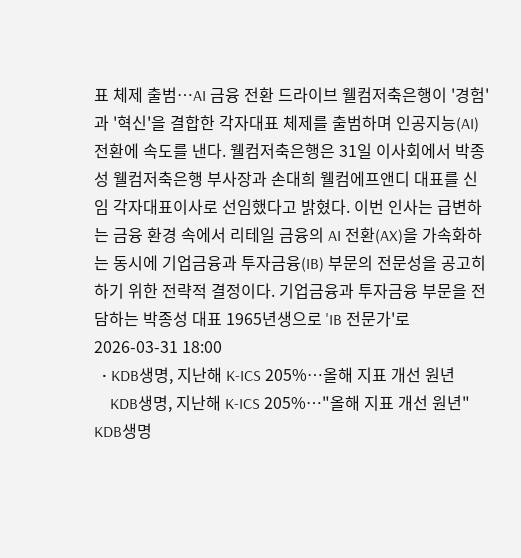표 체제 출범…AI 금융 전환 드라이브 웰컴저축은행이 '경험'과 '혁신'을 결합한 각자대표 체제를 출범하며 인공지능(AI) 전환에 속도를 낸다. 웰컴저축은행은 31일 이사회에서 박종성 웰컴저축은행 부사장과 손대희 웰컴에프앤디 대표를 신임 각자대표이사로 선임했다고 밝혔다. 이번 인사는 급변하는 금융 환경 속에서 리테일 금융의 AI 전환(AX)을 가속화하는 동시에 기업금융과 투자금융(IB) 부문의 전문성을 공고히 하기 위한 전략적 결정이다. 기업금융과 투자금융 부문을 전담하는 박종성 대표 1965년생으로 'IB 전문가'로 2026-03-31 18:00
  • KDB생명, 지난해 K-ICS 205%…올해 지표 개선 원년
    KDB생명, 지난해 K-ICS 205%…"올해 지표 개선 원년" KDB생명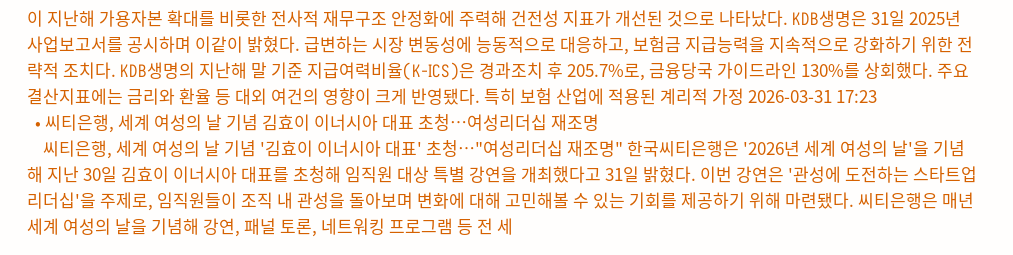이 지난해 가용자본 확대를 비롯한 전사적 재무구조 안정화에 주력해 건전성 지표가 개선된 것으로 나타났다. KDB생명은 31일 2025년 사업보고서를 공시하며 이같이 밝혔다. 급변하는 시장 변동성에 능동적으로 대응하고, 보험금 지급능력을 지속적으로 강화하기 위한 전략적 조치다. KDB생명의 지난해 말 기준 지급여력비율(K-ICS)은 경과조치 후 205.7%로, 금융당국 가이드라인 130%를 상회했다. 주요 결산지표에는 금리와 환율 등 대외 여건의 영향이 크게 반영됐다. 특히 보험 산업에 적용된 계리적 가정 2026-03-31 17:23
  • 씨티은행, 세계 여성의 날 기념 김효이 이너시아 대표 초청…여성리더십 재조명
    씨티은행, 세계 여성의 날 기념 '김효이 이너시아 대표' 초청…"여성리더십 재조명" 한국씨티은행은 '2026년 세계 여성의 날'을 기념해 지난 30일 김효이 이너시아 대표를 초청해 임직원 대상 특별 강연을 개최했다고 31일 밝혔다. 이번 강연은 '관성에 도전하는 스타트업 리더십'을 주제로, 임직원들이 조직 내 관성을 돌아보며 변화에 대해 고민해볼 수 있는 기회를 제공하기 위해 마련됐다. 씨티은행은 매년 세계 여성의 날을 기념해 강연, 패널 토론, 네트워킹 프로그램 등 전 세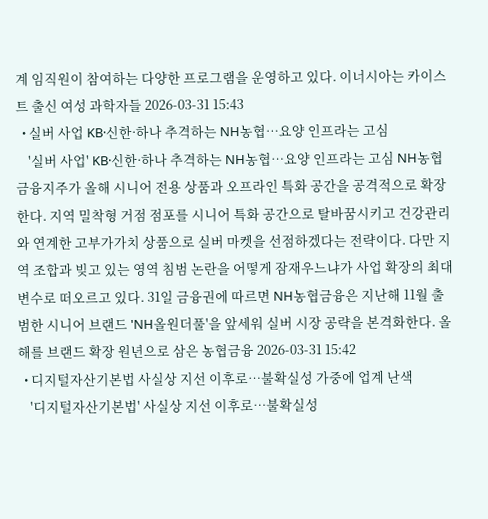계 임직원이 참여하는 다양한 프로그램을 운영하고 있다. 이너시아는 카이스트 출신 여성 과학자들 2026-03-31 15:43
  • 실버 사업 KB·신한·하나 추격하는 NH농협…요양 인프라는 고심
    '실버 사업' KB·신한·하나 추격하는 NH농협…요양 인프라는 고심 NH농협금융지주가 올해 시니어 전용 상품과 오프라인 특화 공간을 공격적으로 확장한다. 지역 밀착형 거점 점포를 시니어 특화 공간으로 탈바꿈시키고 건강관리와 연계한 고부가가치 상품으로 실버 마켓을 선점하겠다는 전략이다. 다만 지역 조합과 빚고 있는 영역 침범 논란을 어떻게 잠재우느냐가 사업 확장의 최대 변수로 떠오르고 있다. 31일 금융권에 따르면 NH농협금융은 지난해 11월 출범한 시니어 브랜드 'NH올원더풀'을 앞세워 실버 시장 공략을 본격화한다. 올해를 브랜드 확장 원년으로 삼은 농협금융 2026-03-31 15:42
  • 디지털자산기본법 사실상 지선 이후로…불확실성 가중에 업계 난색
    '디지털자산기본법' 사실상 지선 이후로…불확실성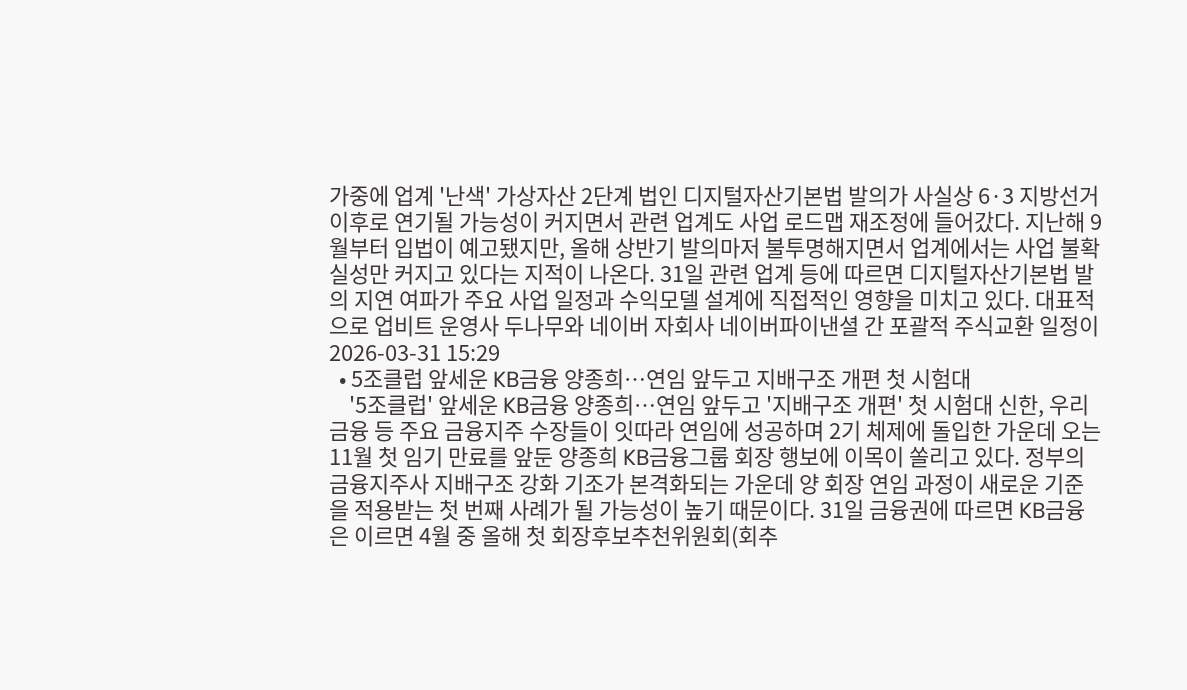가중에 업계 '난색' 가상자산 2단계 법인 디지털자산기본법 발의가 사실상 6·3 지방선거 이후로 연기될 가능성이 커지면서 관련 업계도 사업 로드맵 재조정에 들어갔다. 지난해 9월부터 입법이 예고됐지만, 올해 상반기 발의마저 불투명해지면서 업계에서는 사업 불확실성만 커지고 있다는 지적이 나온다. 31일 관련 업계 등에 따르면 디지털자산기본법 발의 지연 여파가 주요 사업 일정과 수익모델 설계에 직접적인 영향을 미치고 있다. 대표적으로 업비트 운영사 두나무와 네이버 자회사 네이버파이낸셜 간 포괄적 주식교환 일정이 2026-03-31 15:29
  • 5조클럽 앞세운 KB금융 양종희…연임 앞두고 지배구조 개편 첫 시험대
    '5조클럽' 앞세운 KB금융 양종희…연임 앞두고 '지배구조 개편' 첫 시험대 신한, 우리금융 등 주요 금융지주 수장들이 잇따라 연임에 성공하며 2기 체제에 돌입한 가운데 오는 11월 첫 임기 만료를 앞둔 양종희 KB금융그룹 회장 행보에 이목이 쏠리고 있다. 정부의 금융지주사 지배구조 강화 기조가 본격화되는 가운데 양 회장 연임 과정이 새로운 기준을 적용받는 첫 번째 사례가 될 가능성이 높기 때문이다. 31일 금융권에 따르면 KB금융은 이르면 4월 중 올해 첫 회장후보추천위원회(회추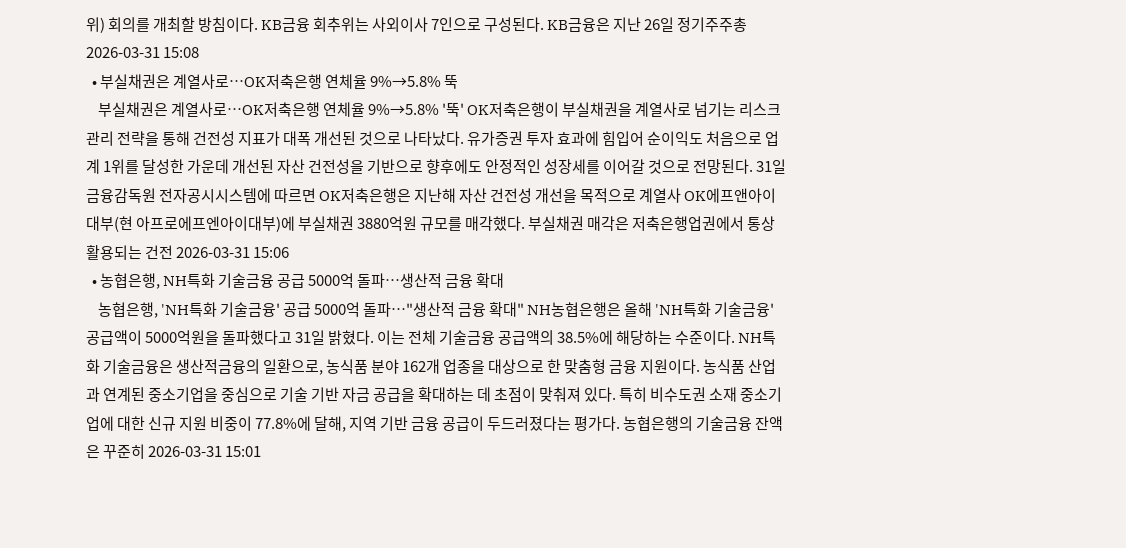위) 회의를 개최할 방침이다. KB금융 회추위는 사외이사 7인으로 구성된다. KB금융은 지난 26일 정기주주총 2026-03-31 15:08
  • 부실채권은 계열사로…OK저축은행 연체율 9%→5.8% 뚝
    부실채권은 계열사로…OK저축은행 연체율 9%→5.8% '뚝' OK저축은행이 부실채권을 계열사로 넘기는 리스크 관리 전략을 통해 건전성 지표가 대폭 개선된 것으로 나타났다. 유가증권 투자 효과에 힘입어 순이익도 처음으로 업계 1위를 달성한 가운데 개선된 자산 건전성을 기반으로 향후에도 안정적인 성장세를 이어갈 것으로 전망된다. 31일 금융감독원 전자공시시스템에 따르면 OK저축은행은 지난해 자산 건전성 개선을 목적으로 계열사 OK에프앤아이대부(현 아프로에프엔아이대부)에 부실채권 3880억원 규모를 매각했다. 부실채권 매각은 저축은행업권에서 통상 활용되는 건전 2026-03-31 15:06
  • 농협은행, NH특화 기술금융 공급 5000억 돌파…생산적 금융 확대
    농협은행, 'NH특화 기술금융' 공급 5000억 돌파…"생산적 금융 확대" NH농협은행은 올해 'NH특화 기술금융' 공급액이 5000억원을 돌파했다고 31일 밝혔다. 이는 전체 기술금융 공급액의 38.5%에 해당하는 수준이다. NH특화 기술금융은 생산적금융의 일환으로, 농식품 분야 162개 업종을 대상으로 한 맞춤형 금융 지원이다. 농식품 산업과 연계된 중소기업을 중심으로 기술 기반 자금 공급을 확대하는 데 초점이 맞춰져 있다. 특히 비수도권 소재 중소기업에 대한 신규 지원 비중이 77.8%에 달해, 지역 기반 금융 공급이 두드러졌다는 평가다. 농협은행의 기술금융 잔액은 꾸준히 2026-03-31 15:01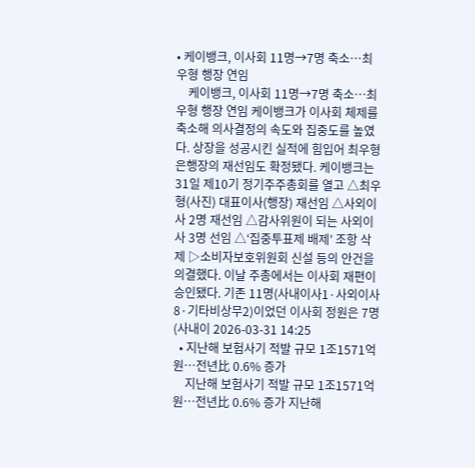• 케이뱅크, 이사회 11명→7명 축소…최우형 행장 연임
    케이뱅크, 이사회 11명→7명 축소…최우형 행장 연임 케이뱅크가 이사회 체제를 축소해 의사결정의 속도와 집중도를 높였다. 상장을 성공시킨 실적에 힘입어 최우형 은행장의 재선임도 확정됐다. 케이뱅크는 31일 제10기 정기주주총회를 열고 △최우형(사진) 대표이사(행장) 재선임 △사외이사 2명 재선임 △감사위원이 되는 사외이사 3명 선임 △‘집중투표제 배제’ 조항 삭제 ▷소비자보호위원회 신설 등의 안건을 의결했다. 이날 주총에서는 이사회 재편이 승인됐다. 기존 11명(사내이사1·사외이사8·기타비상무2)이었던 이사회 정원은 7명(사내이 2026-03-31 14:25
  • 지난해 보험사기 적발 규모 1조1571억원…전년比 0.6% 증가
    지난해 보험사기 적발 규모 1조1571억원…전년比 0.6% 증가 지난해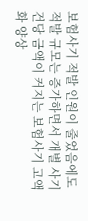보험사기 적발 인원이 줄었음에도 적발 규모는 증가하면서 개별 사기 건당 금액이 커지는 보험사기 고액화 양상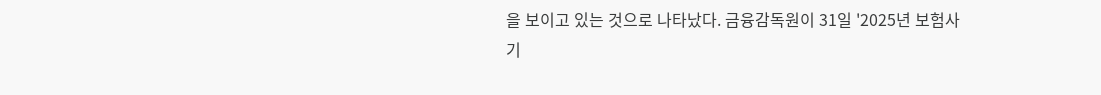을 보이고 있는 것으로 나타났다. 금융감독원이 31일 '2025년 보험사기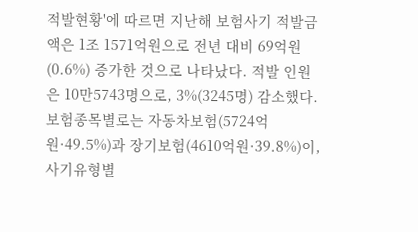적발현황'에 따르면 지난해 보험사기 적발금액은 1조 1571억원으로 전년 대비 69억원(0.6%) 증가한 것으로 나타났다. 적발 인원은 10만5743명으로, 3%(3245명) 감소했다. 보험종목별로는 자동차보험(5724억원·49.5%)과 장기보험(4610억원·39.8%)이, 사기유형별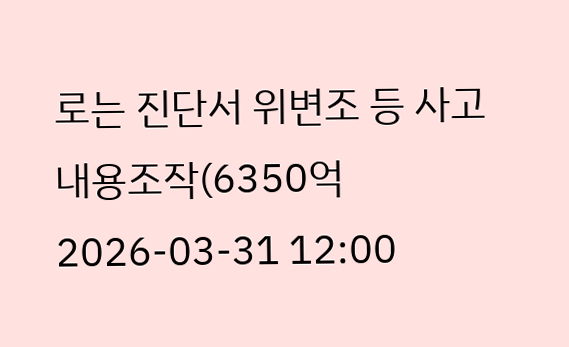로는 진단서 위변조 등 사고내용조작(6350억 2026-03-31 12:00